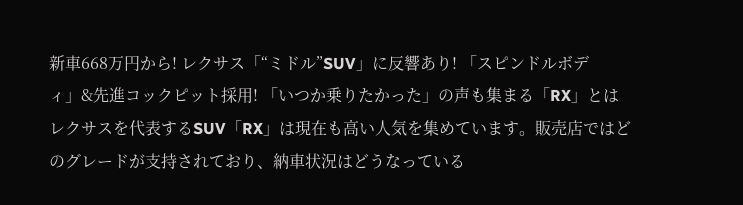新車668万円から! レクサス「“ミドル”SUV」に反響あり! 「スピンドルボディ」&先進コックピット採用! 「いつか乗りたかった」の声も集まる「RX」とは
レクサスを代表するSUV「RX」は現在も高い人気を集めています。販売店ではどのグレードが支持されており、納車状況はどうなっている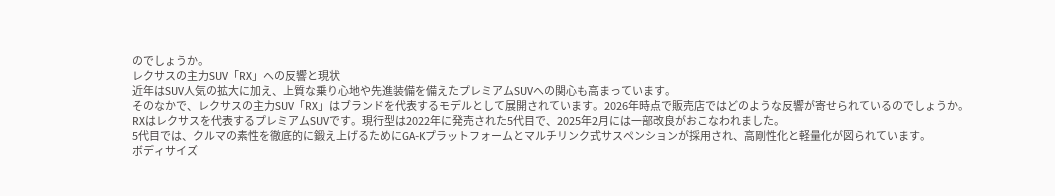のでしょうか。
レクサスの主力SUV「RX」への反響と現状
近年はSUV人気の拡大に加え、上質な乗り心地や先進装備を備えたプレミアムSUVへの関心も高まっています。
そのなかで、レクサスの主力SUV「RX」はブランドを代表するモデルとして展開されています。2026年時点で販売店ではどのような反響が寄せられているのでしょうか。
RXはレクサスを代表するプレミアムSUVです。現行型は2022年に発売された5代目で、2025年2月には一部改良がおこなわれました。
5代目では、クルマの素性を徹底的に鍛え上げるためにGA-Kプラットフォームとマルチリンク式サスペンションが採用され、高剛性化と軽量化が図られています。
ボディサイズ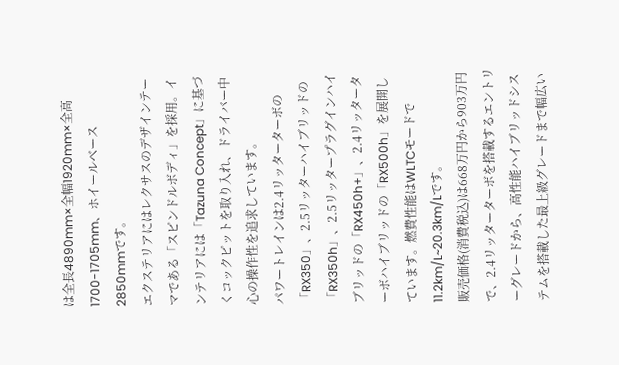は全長4890mm×全幅1920mm×全高1700-1705mm、ホイールベース2850mmです。
エクステリアにはレクサスのデザインテーマである「スピンドルボディ」を採用。インテリアには「Tazuna Concept」に基づくコックピットを取り入れ、ドライバー中心の操作性を追求しています。
パワートレインは2.4リッターターボの「RX350」、2.5リッターハイブリッドの「RX350h」、2.5リッタープラグインハイブリッドの「RX450h+」、2.4リッターターボハイブリッドの「RX500h」を展開しています。燃費性能はWLTCモードで11.2km/L~20.3km/Lです。
販売価格(消費税込)は668万円から903万円で、2.4リッターターボを搭載するエントリーグレードから、高性能ハイブリッドシステムを搭載した最上級グレードまで幅広い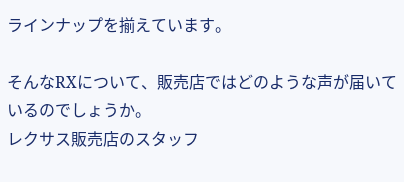ラインナップを揃えています。

そんなRXについて、販売店ではどのような声が届いているのでしょうか。
レクサス販売店のスタッフ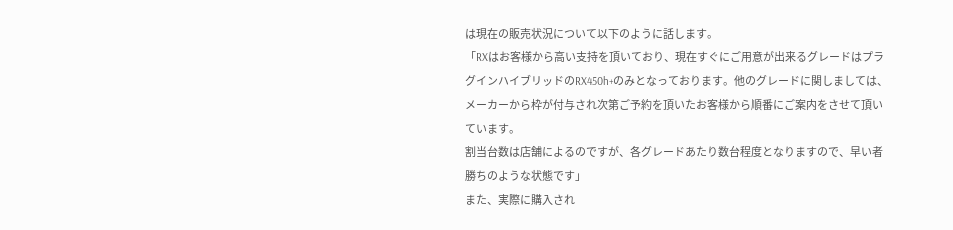は現在の販売状況について以下のように話します。
「RXはお客様から高い支持を頂いており、現在すぐにご用意が出来るグレードはプラグインハイブリッドのRX450h+のみとなっております。他のグレードに関しましては、メーカーから枠が付与され次第ご予約を頂いたお客様から順番にご案内をさせて頂いています。
割当台数は店舗によるのですが、各グレードあたり数台程度となりますので、早い者勝ちのような状態です」
また、実際に購入され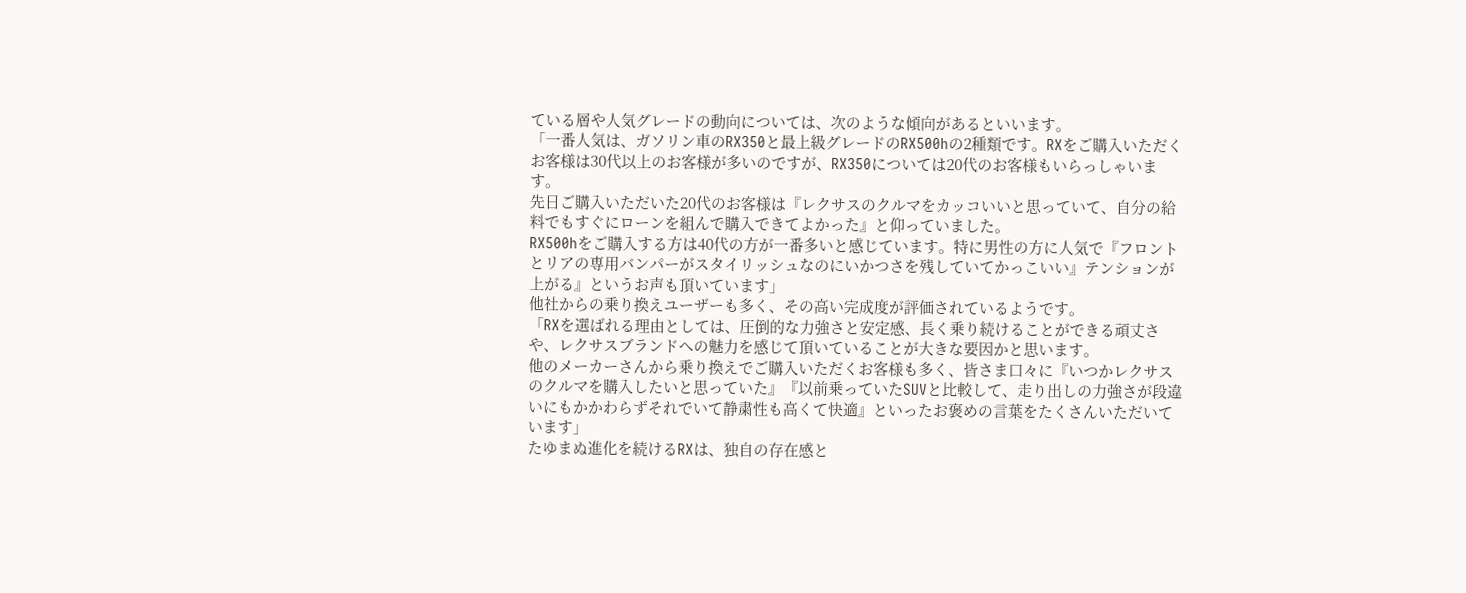ている層や人気グレードの動向については、次のような傾向があるといいます。
「一番人気は、ガソリン車のRX350と最上級グレードのRX500hの2種類です。RXをご購入いただくお客様は30代以上のお客様が多いのですが、RX350については20代のお客様もいらっしゃいます。
先日ご購入いただいた20代のお客様は『レクサスのクルマをカッコいいと思っていて、自分の給料でもすぐにローンを組んで購入できてよかった』と仰っていました。
RX500hをご購入する方は40代の方が一番多いと感じています。特に男性の方に人気で『フロントとリアの専用バンパーがスタイリッシュなのにいかつさを残していてかっこいい』テンションが上がる』というお声も頂いています」
他社からの乗り換えユーザーも多く、その高い完成度が評価されているようです。
「RXを選ばれる理由としては、圧倒的な力強さと安定感、長く乗り続けることができる頑丈さや、レクサスブランドへの魅力を感じて頂いていることが大きな要因かと思います。
他のメーカーさんから乗り換えでご購入いただくお客様も多く、皆さま口々に『いつかレクサスのクルマを購入したいと思っていた』『以前乗っていたSUVと比較して、走り出しの力強さが段違いにもかかわらずそれでいて静粛性も高くて快適』といったお褒めの言葉をたくさんいただいています」
たゆまぬ進化を続けるRXは、独自の存在感と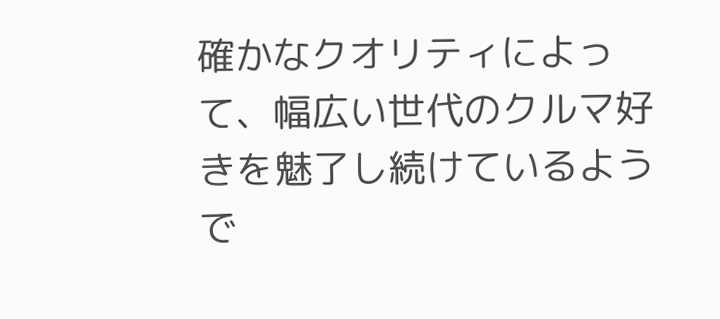確かなクオリティによって、幅広い世代のクルマ好きを魅了し続けているようで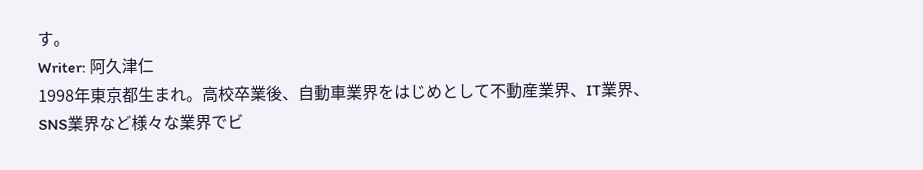す。
Writer: 阿久津仁
1998年東京都生まれ。高校卒業後、自動車業界をはじめとして不動産業界、IT業界、SNS業界など様々な業界でビ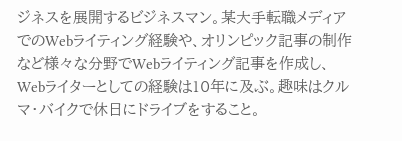ジネスを展開するビジネスマン。某大手転職メディアでのWebライティング経験や、オリンピック記事の制作など様々な分野でWebライティング記事を作成し、Webライターとしての経験は10年に及ぶ。趣味はクルマ・バイクで休日にドライブをすること。